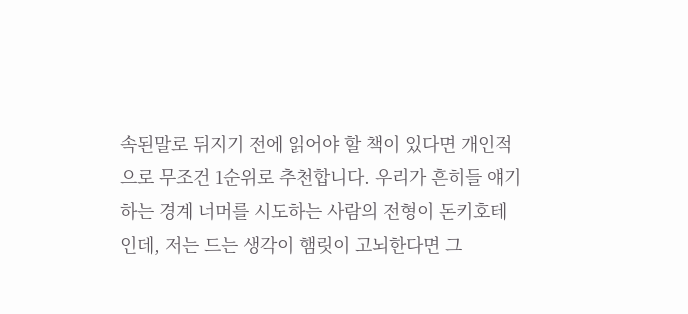속된말로 뒤지기 전에 읽어야 할 책이 있다면 개인적으로 무조건 1순위로 추천합니다. 우리가 흔히들 얘기하는 경계 너머를 시도하는 사람의 전형이 돈키호테인데, 저는 드는 생각이 햄릿이 고뇌한다면 그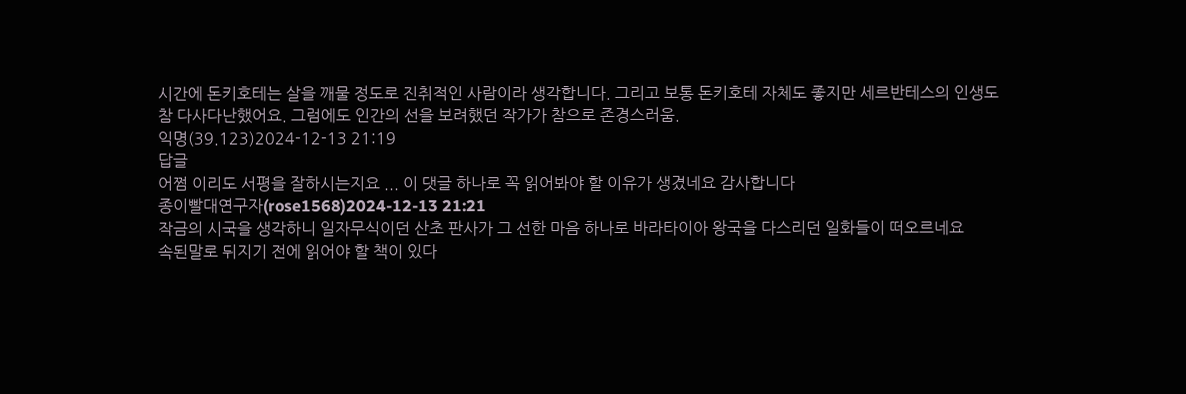시간에 돈키호테는 살을 깨물 정도로 진취적인 사람이라 생각합니다. 그리고 보통 돈키호테 자체도 좋지만 세르반테스의 인생도 참 다사다난했어요. 그럼에도 인간의 선을 보려했던 작가가 참으로 존경스러움.
익명(39.123)2024-12-13 21:19
답글
어쩜 이리도 서평을 잘하시는지요 ... 이 댓글 하나로 꼭 읽어봐야 할 이유가 생겼네요 감사합니다
종이빨대연구자(rose1568)2024-12-13 21:21
작금의 시국을 생각하니 일자무식이던 산초 판사가 그 선한 마음 하나로 바라타이아 왕국을 다스리던 일화들이 떠오르네요
속된말로 뒤지기 전에 읽어야 할 책이 있다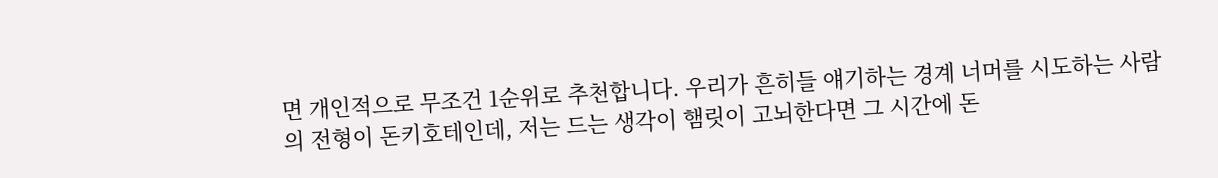면 개인적으로 무조건 1순위로 추천합니다. 우리가 흔히들 얘기하는 경계 너머를 시도하는 사람의 전형이 돈키호테인데, 저는 드는 생각이 햄릿이 고뇌한다면 그 시간에 돈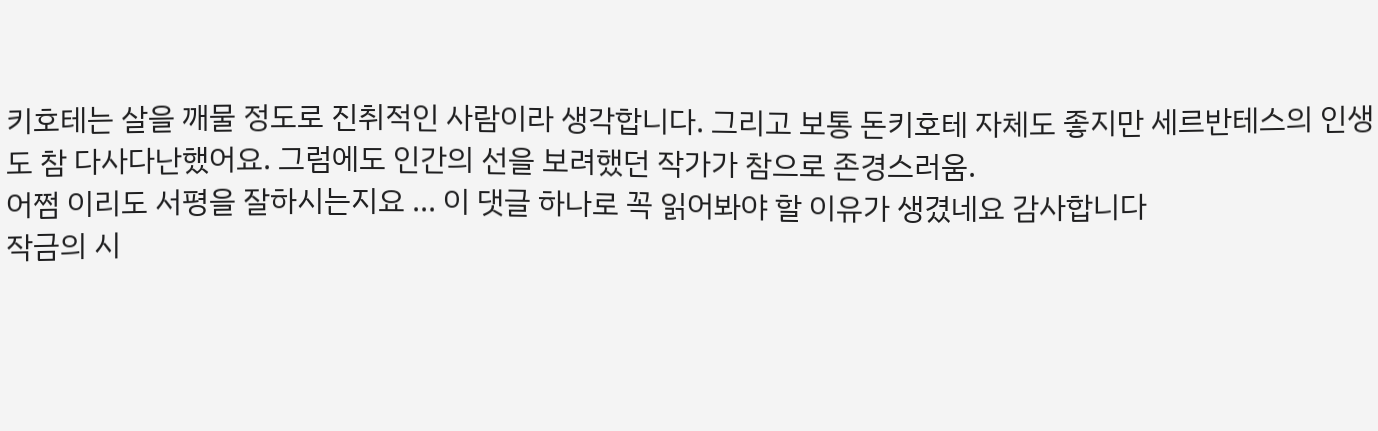키호테는 살을 깨물 정도로 진취적인 사람이라 생각합니다. 그리고 보통 돈키호테 자체도 좋지만 세르반테스의 인생도 참 다사다난했어요. 그럼에도 인간의 선을 보려했던 작가가 참으로 존경스러움.
어쩜 이리도 서평을 잘하시는지요 ... 이 댓글 하나로 꼭 읽어봐야 할 이유가 생겼네요 감사합니다
작금의 시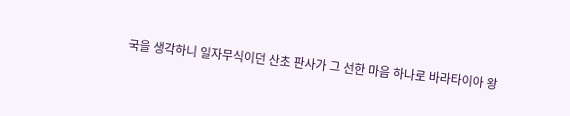국을 생각하니 일자무식이던 산초 판사가 그 선한 마음 하나로 바라타이아 왕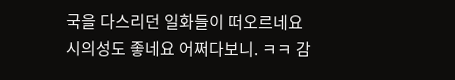국을 다스리던 일화들이 떠오르네요
시의성도 좋네요 어쩌다보니. ㅋㅋ 감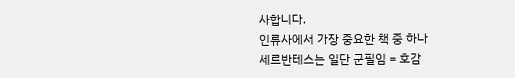사합니다.
인류사에서 가장 중요한 책 중 하나
세르반테스는 일단 군필임 = 호감